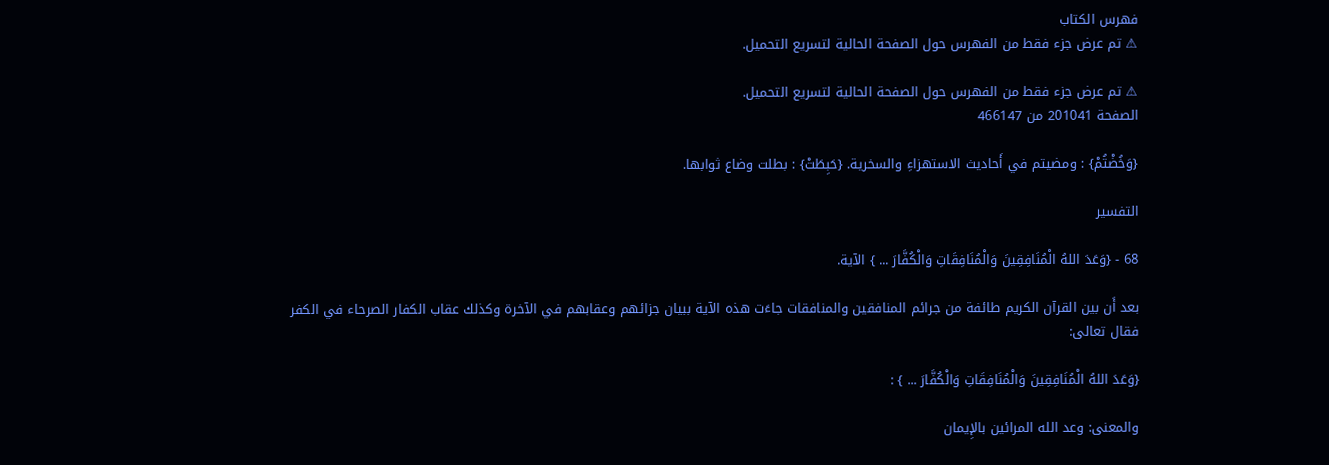فهرس الكتاب
⚠ تم عرض جزء فقط من الفهرس حول الصفحة الحالية لتسريع التحميل.

⚠ تم عرض جزء فقط من الفهرس حول الصفحة الحالية لتسريع التحميل.
الصفحة 201041 من 466147

{وَخُضْتُمْ} : ومضيتم في أَحاديث الاستهزاءِ والسخرية. {حَبِطَتْ} : بطلت وضاع ثوابها.

التفسير

68 - {وَعَدَ اللهُ الْمُنَافِقِينَ وَالْمُنَافِقَاتِ وَالْكُفَّارَ ... } الآية.

بعد أَن بين القرآن الكريم طائفة من جرائم المنافقين والمنافقات جاءَت هذه الآية ببيان جزائهم وعقابهم في الآخرة وكذلك عقاب الكفار الصرحاء في الكفر فقال تعالى:

{وَعَدَ اللهُ الْمُنَافِقِينَ وَالْمُنَافِقَاتِ وَالْكُفَّارَ ... } :

والمعنى: وعد الله المرائين بالإِيمان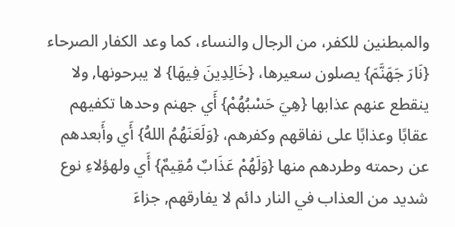والمبطنين للكفر، من الرجال والنساء، كما وعد الكفار الصرحاء {نَارَ جَهَنَّمَ} يصلون سعيرها، {خَالِدِينَ فِيهَا} لا يبرحونها, ولا ينقطع عنهم عذابها {هِيَ حَسْبُهُمْ} أَي جهنم وحدها تكفيهم عقابًا وعذابًا على نفاقهم وكفرهم، {وَلَعَنَهُمُ اللهُ} أَي وأَبعدهم عن رحمته وطردهم منها {وَلَهُمْ عَذَابٌ مُقِيمٌ} أَي ولهؤلاءِ نوع شديد من العذاب في النار دائم لا يفارقهم, جزاءَ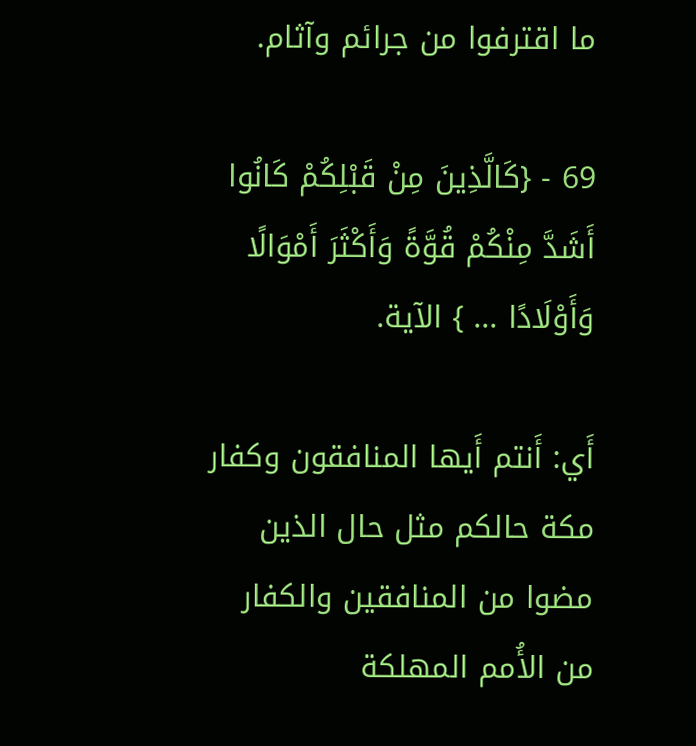ما اقترفوا من جرائم وآثام.

69 - {كَالَّذِينَ مِنْ قَبْلِكُمْ كَانُوا أَشَدَّ مِنْكُمْ قُوَّةً وَأَكْثَرَ أَمْوَالًا وَأَوْلَادًا ... } الآية.

أَي: أَنتم أَيها المنافقون وكفار مكة حالكم مثل حال الذين مضوا من المنافقين والكفار من الأُمم المهلكة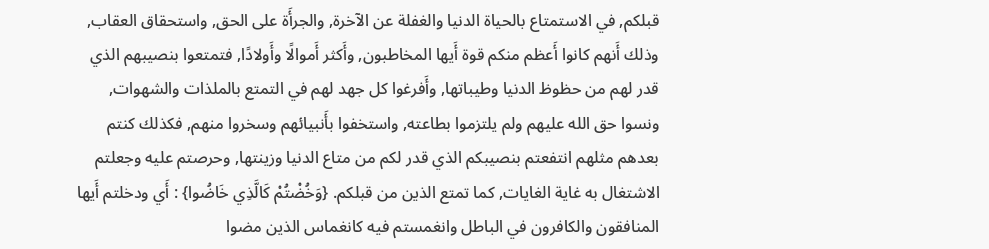قبلكم, في الاستمتاع بالحياة الدنيا والغفلة عن الآخرة, والجرأَة على الحق, واستحقاق العقاب, وذلك أَنهم كانوا أَعظم منكم قوة أَيها المخاطبون, وأَكثر أَموالًا وأَولادًا, فتمتعوا بنصيبهم الذي قدر لهم من حظوظ الدنيا وطيباتها, وأَفرغوا كل جهد لهم في التمتع بالملذات والشهوات, ونسوا حق الله عليهم ولم يلتزموا بطاعته, واستخفوا بأَنبيائهم وسخروا منهم, فكذلك كنتم بعدهم مثلهم انتفعتم بنصيبكم الذي قدر لكم من متاع الدنيا وزينتها, وحرصتم عليه وجعلتم الاشتغال به غاية الغايات, كما تمتع الذين من قبلكم. {وَخُضْتُمْ كَالَّذِي خَاضُوا} : أَي ودخلتم أَيها المنافقون والكافرون في الباطل وانغمستم فيه كانغماس الذين مضوا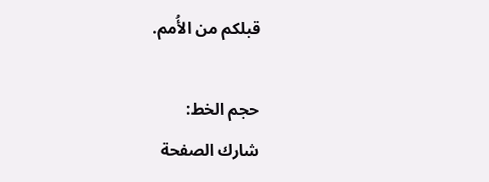قبلكم من الأُمم.

حجم الخط:
شارك الصفحة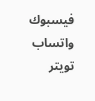فيسبوك واتساب تويتر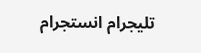تليجرام انستجرام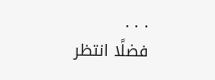. . .
فضلًا انتظر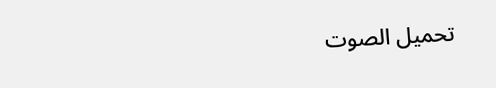تحميل الصوت